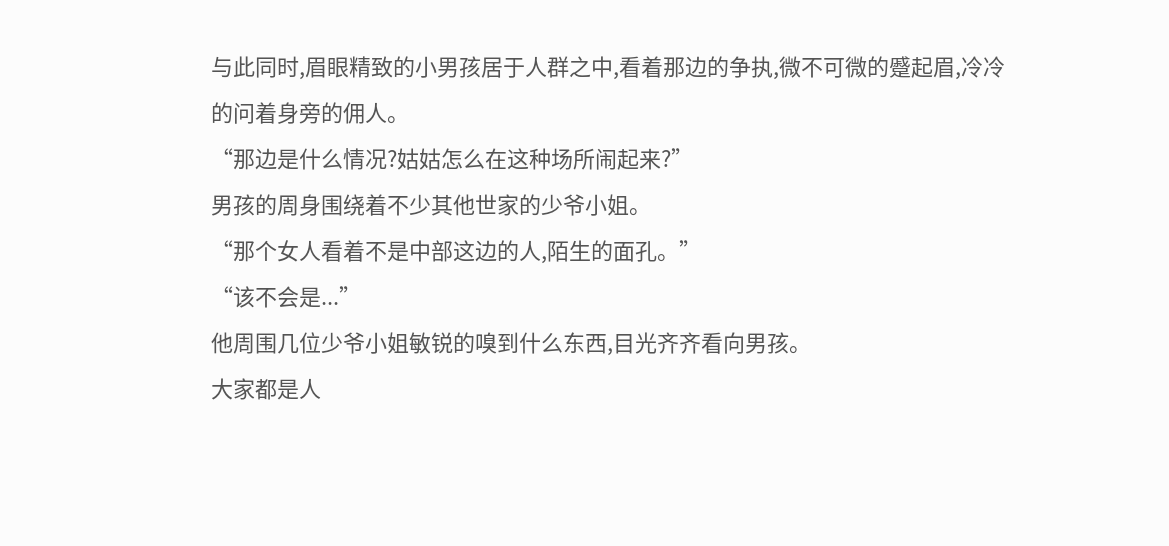与此同时,眉眼精致的小男孩居于人群之中,看着那边的争执,微不可微的蹙起眉,冷冷的问着身旁的佣人。
“那边是什么情况?姑姑怎么在这种场所闹起来?”
男孩的周身围绕着不少其他世家的少爷小姐。
“那个女人看着不是中部这边的人,陌生的面孔。”
“该不会是...”
他周围几位少爷小姐敏锐的嗅到什么东西,目光齐齐看向男孩。
大家都是人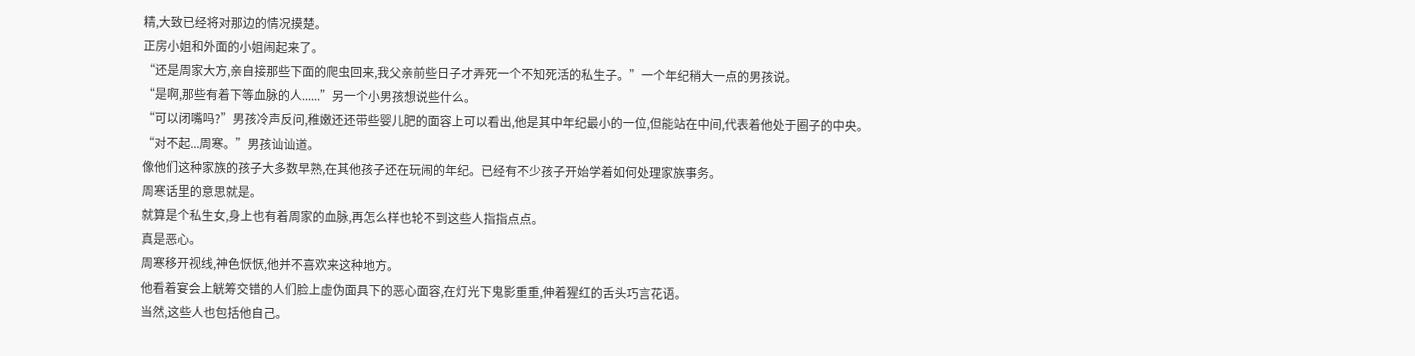精,大致已经将对那边的情况摸楚。
正房小姐和外面的小姐闹起来了。
“还是周家大方,亲自接那些下面的爬虫回来,我父亲前些日子才弄死一个不知死活的私生子。”一个年纪稍大一点的男孩说。
“是啊,那些有着下等血脉的人......”另一个小男孩想说些什么。
“可以闭嘴吗?”男孩冷声反问,稚嫩还还带些婴儿肥的面容上可以看出,他是其中年纪最小的一位,但能站在中间,代表着他处于圈子的中央。
“对不起...周寒。”男孩讪讪道。
像他们这种家族的孩子大多数早熟,在其他孩子还在玩闹的年纪。已经有不少孩子开始学着如何处理家族事务。
周寒话里的意思就是。
就算是个私生女,身上也有着周家的血脉,再怎么样也轮不到这些人指指点点。
真是恶心。
周寒移开视线,神色恹恹,他并不喜欢来这种地方。
他看着宴会上觥筹交错的人们脸上虚伪面具下的恶心面容,在灯光下鬼影重重,伸着猩红的舌头巧言花语。
当然,这些人也包括他自己。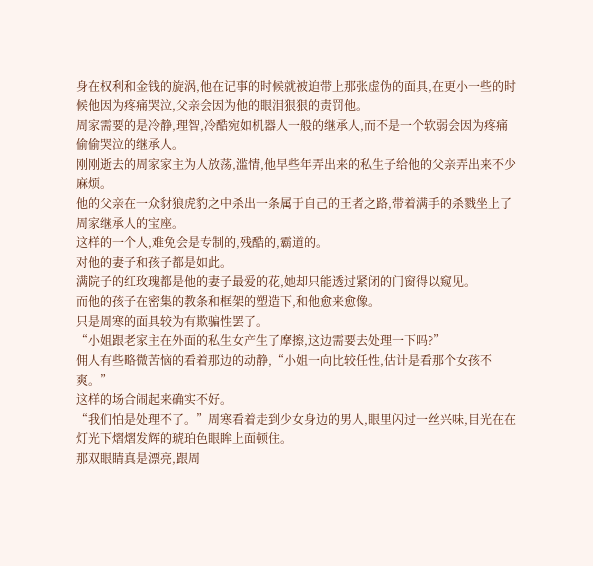身在权利和金钱的旋涡,他在记事的时候就被迫带上那张虚伪的面具,在更小一些的时候他因为疼痛哭泣,父亲会因为他的眼泪狠狠的责罚他。
周家需要的是冷静,理智,冷酷宛如机器人一般的继承人,而不是一个软弱会因为疼痛偷偷哭泣的继承人。
刚刚逝去的周家家主为人放荡,滥情,他早些年弄出来的私生子给他的父亲弄出来不少麻烦。
他的父亲在一众豺狼虎豹之中杀出一条属于自己的王者之路,带着满手的杀戮坐上了周家继承人的宝座。
这样的一个人,难免会是专制的,残酷的,霸道的。
对他的妻子和孩子都是如此。
满院子的红玫瑰都是他的妻子最爱的花,她却只能透过紧闭的门窗得以窥见。
而他的孩子在密集的教条和框架的塑造下,和他愈来愈像。
只是周寒的面具较为有欺骗性罢了。
“小姐跟老家主在外面的私生女产生了摩擦,这边需要去处理一下吗?”
佣人有些略微苦恼的看着那边的动静,“小姐一向比较任性,估计是看那个女孩不爽。”
这样的场合闹起来确实不好。
“我们怕是处理不了。”周寒看着走到少女身边的男人,眼里闪过一丝兴味,目光在在灯光下熠熠发辉的琥珀色眼眸上面顿住。
那双眼睛真是漂亮,跟周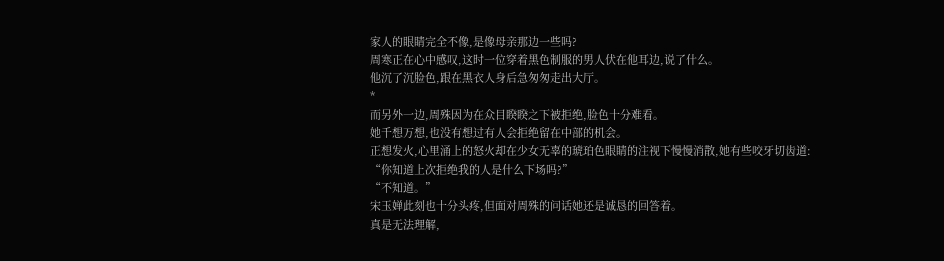家人的眼睛完全不像,是像母亲那边一些吗?
周寒正在心中感叹,这时一位穿着黑色制服的男人伏在他耳边,说了什么。
他沉了沉脸色,跟在黑衣人身后急匆匆走出大厅。
*
而另外一边,周殊因为在众目睽睽之下被拒绝,脸色十分难看。
她千想万想,也没有想过有人会拒绝留在中部的机会。
正想发火,心里涌上的怒火却在少女无辜的琥珀色眼睛的注视下慢慢消散,她有些咬牙切齿道:
“你知道上次拒绝我的人是什么下场吗?”
“不知道。”
宋玉婵此刻也十分头疼,但面对周殊的问话她还是诚恳的回答着。
真是无法理解,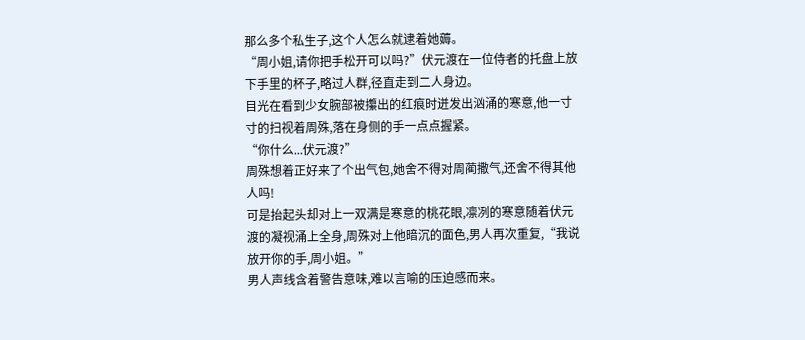那么多个私生子,这个人怎么就逮着她薅。
“周小姐,请你把手松开可以吗?”伏元渡在一位侍者的托盘上放下手里的杯子,略过人群,径直走到二人身边。
目光在看到少女腕部被攥出的红痕时迸发出汹涌的寒意,他一寸寸的扫视着周殊,落在身侧的手一点点握紧。
“你什么...伏元渡?”
周殊想着正好来了个出气包,她舍不得对周蔺撒气,还舍不得其他人吗!
可是抬起头却对上一双满是寒意的桃花眼,凛冽的寒意随着伏元渡的凝视涌上全身,周殊对上他暗沉的面色,男人再次重复,“我说放开你的手,周小姐。”
男人声线含着警告意味,难以言喻的压迫感而来。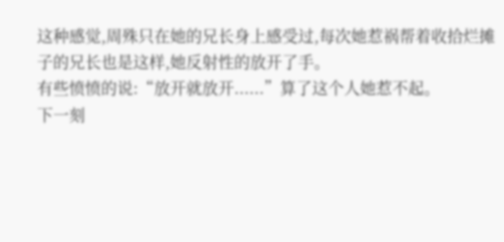这种感觉,周殊只在她的兄长身上感受过,每次她惹祸帮着收拾烂摊子的兄长也是这样,她反射性的放开了手。
有些愤愤的说:“放开就放开......”算了这个人她惹不起。
下一刻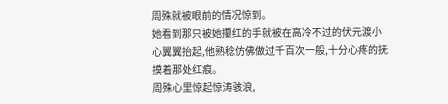周殊就被眼前的情况惊到。
她看到那只被她攥红的手就被在高冷不过的伏元渡小心翼翼抬起,他熟稔仿佛做过千百次一般,十分心疼的抚摸着那处红痕。
周殊心里惊起惊涛骇浪,